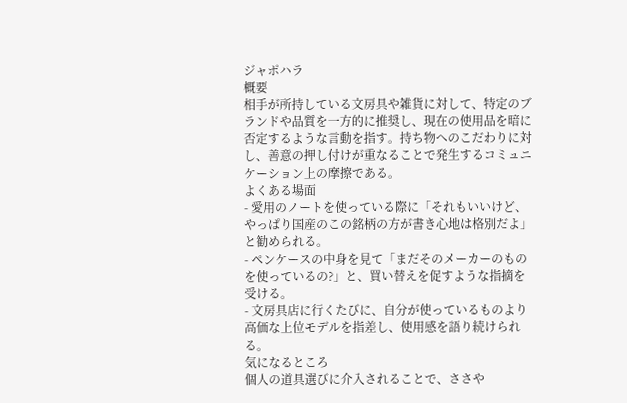ジャポハラ
概要
相手が所持している文房具や雑貨に対して、特定のブランドや品質を一方的に推奨し、現在の使用品を暗に否定するような言動を指す。持ち物へのこだわりに対し、善意の押し付けが重なることで発生するコミュニケーション上の摩擦である。
よくある場面
- 愛用のノートを使っている際に「それもいいけど、やっぱり国産のこの銘柄の方が書き心地は格別だよ」と勧められる。
- ペンケースの中身を見て「まだそのメーカーのものを使っているの?」と、買い替えを促すような指摘を受ける。
- 文房具店に行くたびに、自分が使っているものより高価な上位モデルを指差し、使用感を語り続けられる。
気になるところ
個人の道具選びに介入されることで、ささや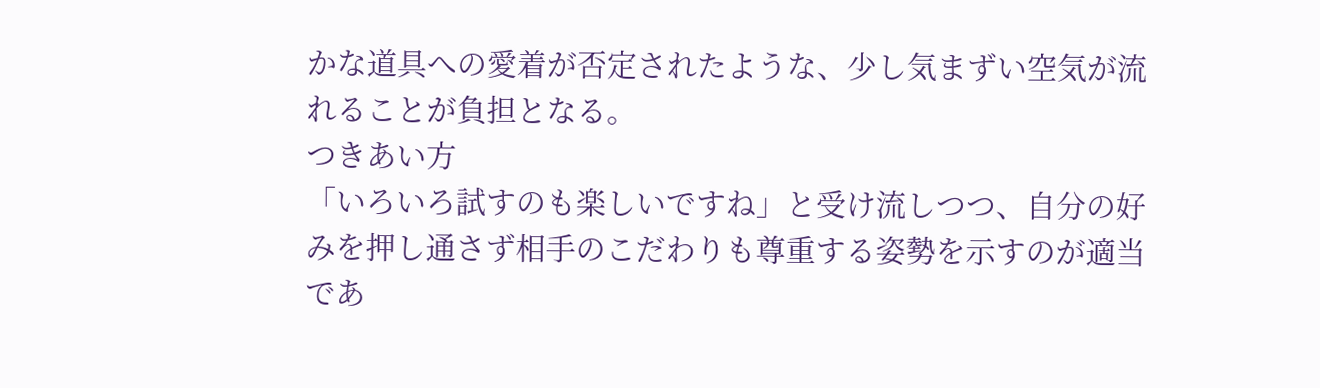かな道具への愛着が否定されたような、少し気まずい空気が流れることが負担となる。
つきあい方
「いろいろ試すのも楽しいですね」と受け流しつつ、自分の好みを押し通さず相手のこだわりも尊重する姿勢を示すのが適当であ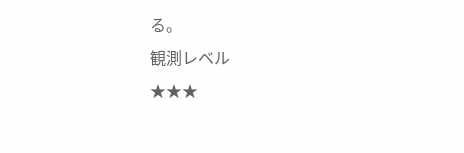る。
観測レベル
★★★